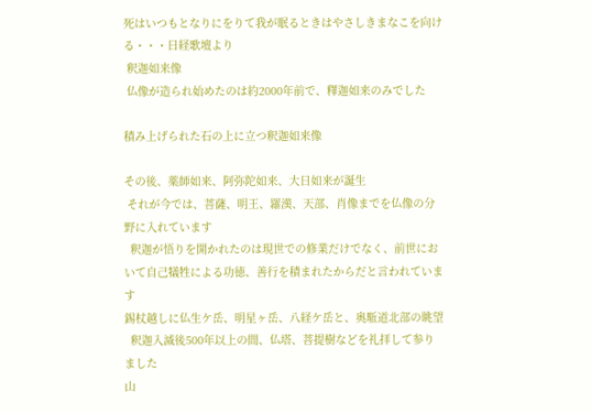死はいつもとなりにをりて我が眠るときはやさしきまなこを向ける・・・日経歌壇より
 釈迦如来像
 仏像が造られ始めたのは約2000年前で、釋迦如来のみでした

積み上げられた石の上に立つ釈迦如来像

その後、薬師如来、阿弥陀如来、大日如来が誕生
 それが今では、菩薩、明王、羅漢、天部、肖像までを仏像の分野に入れています
  釈迦が悟りを開かれたのは現世での修業だけでなく、前世において自己犠牲による功徳、善行を積まれたからだと言われています
錫杖越しに仏生ケ岳、明星ヶ岳、八経ケ岳と、奥駈道北部の眺望
  釈迦入滅後500年以上の間、仏塔、菩提樹などを礼拝して参りました
山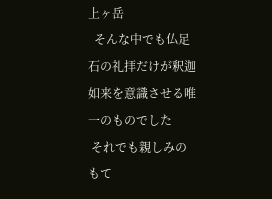上ヶ岳
  そんな中でも仏足石の礼拝だけが釈迦如来を意識させる唯一のものでした
 それでも親しみのもて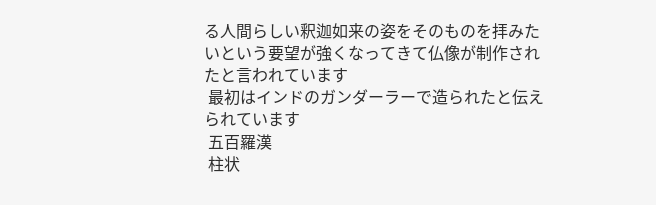る人間らしい釈迦如来の姿をそのものを拝みたいという要望が強くなってきて仏像が制作されたと言われています
 最初はインドのガンダーラーで造られたと伝えられています
 五百羅漢
 柱状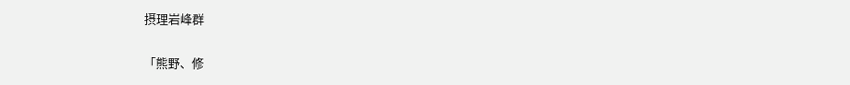摂理岩峰群

「熊野、修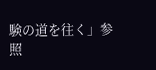験の道を往く」参照